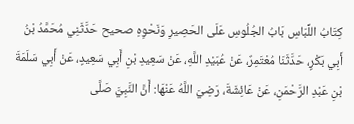كِتَابُ اللِّبَاسِ بَابُ الجُلُوسِ عَلَى الحَصِيرِ وَنَحْوِهِ صحيح حَدَّثَنِي مُحَمَّدُ بْنُ أَبِي بَكْرٍ، حَدَّثَنَا مُعْتَمِرٌ، عَنْ عُبَيْدِ اللَّهِ، عَنْ سَعِيدِ بْنِ أَبِي سَعِيدٍ، عَنْ أَبِي سَلَمَةَ بْنِ عَبْدِ الرَّحْمَنِ، عَنْ عَائِشَةَ، رَضِيَ اللَّهُ عَنْهَا: أَنَّ النَّبِيَّ صَلَّى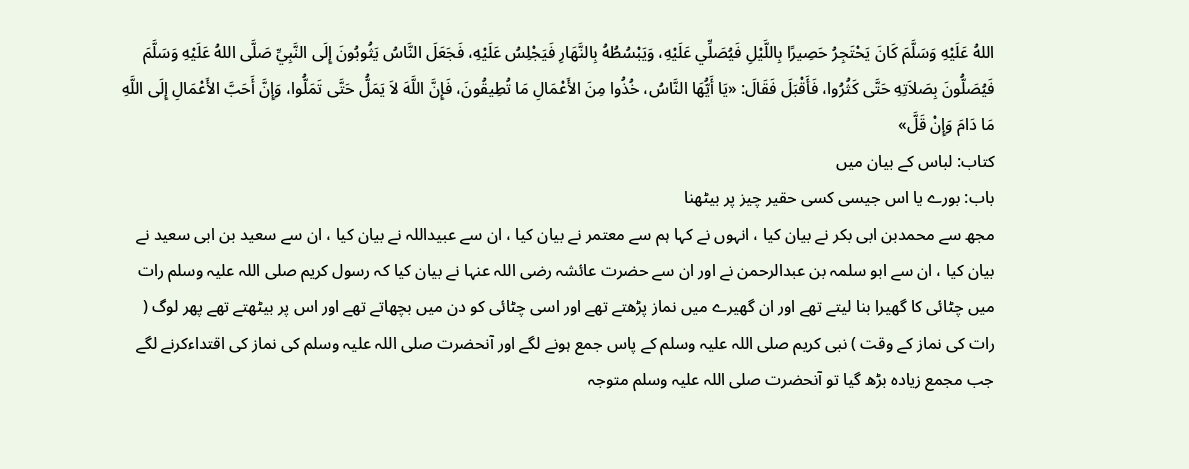اللهُ عَلَيْهِ وَسَلَّمَ كَانَ يَحْتَجِرُ حَصِيرًا بِاللَّيْلِ فَيُصَلِّي عَلَيْهِ، وَيَبْسُطُهُ بِالنَّهَارِ فَيَجْلِسُ عَلَيْهِ، فَجَعَلَ النَّاسُ يَثُوبُونَ إِلَى النَّبِيِّ صَلَّى اللهُ عَلَيْهِ وَسَلَّمَ فَيُصَلُّونَ بِصَلاَتِهِ حَتَّى كَثُرُوا، فَأَقْبَلَ فَقَالَ: «يَا أَيُّهَا النَّاسُ، خُذُوا مِنَ الأَعْمَالِ مَا تُطِيقُونَ، فَإِنَّ اللَّهَ لاَ يَمَلُّ حَتَّى تَمَلُّوا، وَإِنَّ أَحَبَّ الأَعْمَالِ إِلَى اللَّهِ مَا دَامَ وَإِنْ قَلَّ»
کتاب: لباس کے بیان میں
باب: بورے یا اس جیسی کسی حقیر چیز پر بیٹھنا
مجھ سے محمدبن ابی بکر نے بیان کیا ، انہوں نے کہا ہم سے معتمر نے بیان کیا ، ان سے عبیداللہ نے بیان کیا ، ان سے سعید بن ابی سعید نے بیان کیا ، ان سے ابو سلمہ بن عبدالرحمن نے اور ان سے حضرت عائشہ رضی اللہ عنہا نے بیان کیا کہ رسول کریم صلی اللہ علیہ وسلم رات میں چٹائی کا گھیرا بنا لیتے تھے اور ان گھیرے میں نماز پڑھتے تھے اور اسی چٹائی کو دن میں بچھاتے تھے اور اس پر بیٹھتے تھے پھر لوگ ( رات کی نماز کے وقت ) نبی کریم صلی اللہ علیہ وسلم کے پاس جمع ہونے لگے اور آنحضرت صلی اللہ علیہ وسلم کی نماز کی اقتداءکرنے لگے جب مجمع زیادہ بڑھ گیا تو آنحضرت صلی اللہ علیہ وسلم متوجہ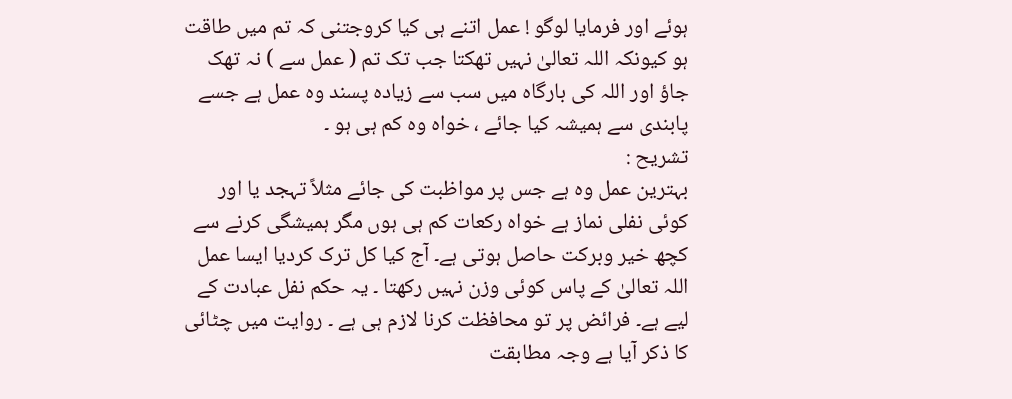ہوئے اور فرمایا لوگو ! عمل اتنے ہی کیا کروجتنی کہ تم میں طاقت ہو کیونکہ اللہ تعالیٰ نہیں تھکتا جب تک تم ( عمل سے ) نہ تھک جاؤ اور اللہ کی بارگاہ میں سب سے زیادہ پسند وہ عمل ہے جسے پابندی سے ہمیشہ کیا جائے ، خواہ وہ کم ہی ہو ۔
تشریح :
بہترین عمل وہ ہے جس پر مواظبت کی جائے مثلاً تہجد یا اور کوئی نفلی نماز ہے خواہ رکعات کم ہی ہوں مگر ہمیشگی کرنے سے کچھ خیر وبرکت حاصل ہوتی ہے۔ آج کیا کل ترک کردیا ایسا عمل اللہ تعالیٰ کے پاس کوئی وزن نہیں رکھتا ۔ یہ حکم نفل عبادت کے لیے ہے۔ فرائض پر تو محافظت کرنا لازم ہی ہے ۔ روایت میں چٹائی کا ذکر آیا ہے وجہ مطابقت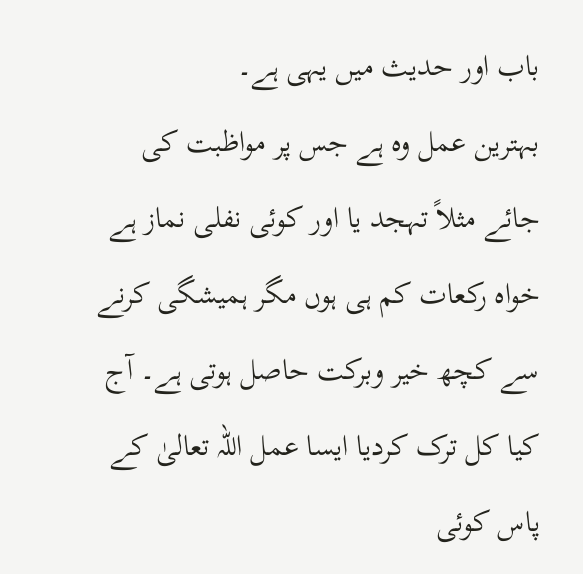باب اور حدیث میں یہی ہے۔
بہترین عمل وہ ہے جس پر مواظبت کی جائے مثلاً تہجد یا اور کوئی نفلی نماز ہے خواہ رکعات کم ہی ہوں مگر ہمیشگی کرنے سے کچھ خیر وبرکت حاصل ہوتی ہے۔ آج کیا کل ترک کردیا ایسا عمل اللہ تعالیٰ کے پاس کوئی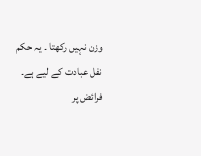وزن نہیں رکھتا ۔ یہ حکم نفل عبادت کے لیے ہے۔ فرائض پر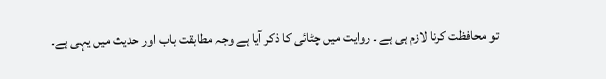تو محافظت کرنا لازم ہی ہے ۔ روایت میں چٹائی کا ذکر آیا ہے وجہ مطابقت باب اور حدیث میں یہی ہے۔